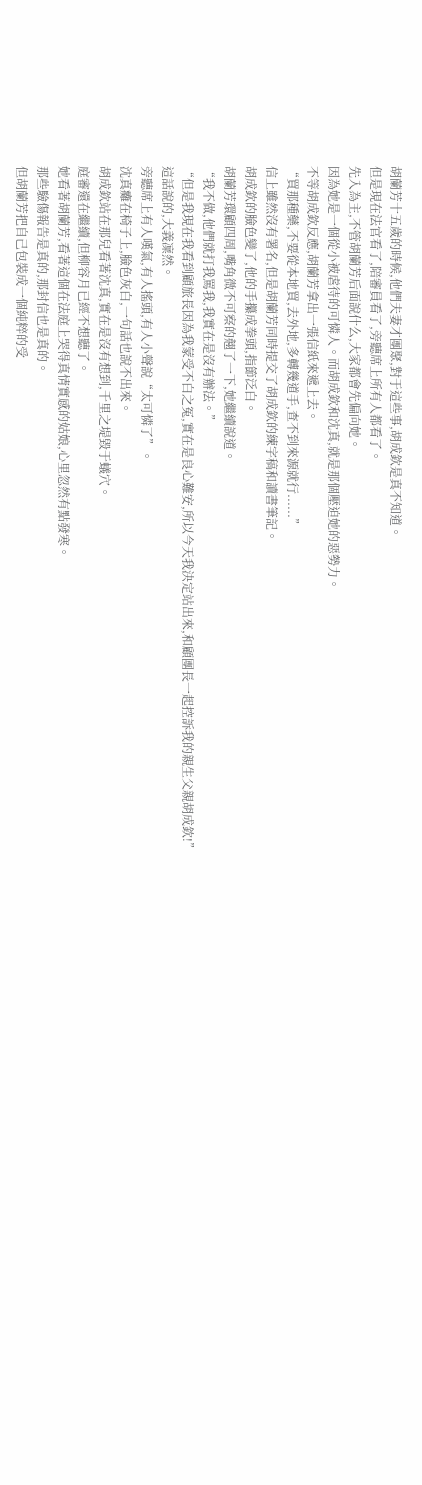胡蘭芳十五歲的時候,他們夫妻才團聚,對于這些事,胡成欽是真不知道。
但是現在法官看了,陪審員看了,旁聽席上所有人都看了。
先入為主,不管胡蘭芳后面說什么,大家都會先偏向她。
因為她是一個從小被虐待的可憐人。而胡成欽和沈真,就是那個壓迫她的惡勢力。
不等胡成欽反應,胡蘭芳拿出一張信紙來遞上去。
“買那種藥,不要從本地買,去外地,多轉幾道手,查不到來源就行......”
信上雖然沒有署名,但是胡蘭芳同時提交了胡成欽的練字稿和讀書筆記。
胡成欽的臉色變了,他的手攥成拳頭,指節泛白。
胡蘭芳環顧四周,嘴角微不可察的翹了一下,她繼續說道。
“我不做,他們就打我罵我,我實在是沒有辦法。”
“但是我現在我看到顧旅長因為我蒙受不白之冤,實在是良心難安,所以今天我決定站出來,和顧團長一起控訴我的親生父親胡成欽!”
這話說的,大義凜然。
旁聽席上有人嘆氣,有人搖頭,有人小聲說“太可憐了”。
沈真癱在椅子上,臉色灰白,一句話也說不出來。
胡成欽站在那兒看著沈真,實在是沒有想到,千里之堤毀于蟻穴。
庭審還在繼續,但柳容月已經不想聽了。
她看著胡蘭芳,看著這個在法庭上哭得真情實感的姑娘,心里忽然有點發寒。
那些驗傷報告是真的,那封信也是真的。
但胡蘭芳把自己包裝成一個純粹的受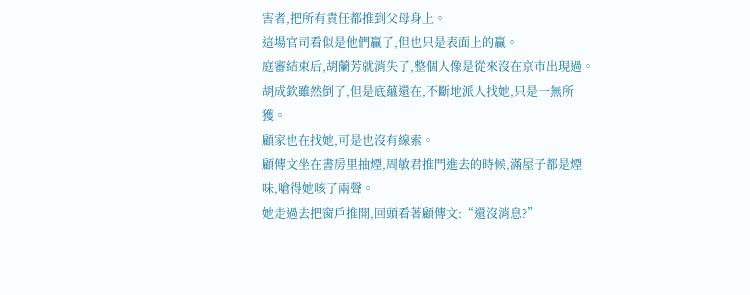害者,把所有責任都推到父母身上。
這場官司看似是他們贏了,但也只是表面上的贏。
庭審結束后,胡蘭芳就消失了,整個人像是從來沒在京市出現過。
胡成欽雖然倒了,但是底蘊還在,不斷地派人找她,只是一無所獲。
顧家也在找她,可是也沒有線索。
顧傳文坐在書房里抽煙,周敏君推門進去的時候,滿屋子都是煙味,嗆得她咳了兩聲。
她走過去把窗戶推開,回頭看著顧傳文:“還沒消息?”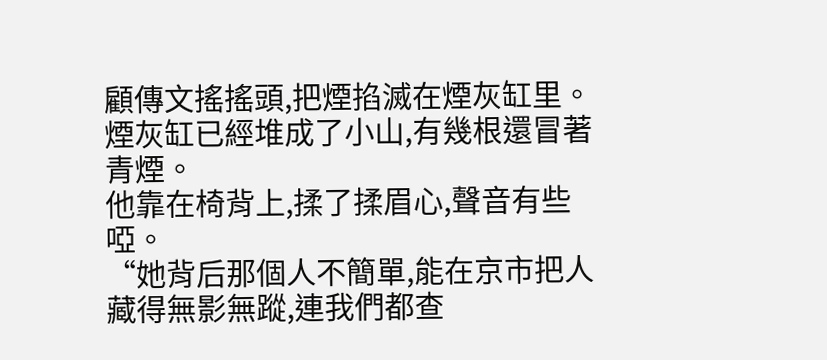顧傳文搖搖頭,把煙掐滅在煙灰缸里。
煙灰缸已經堆成了小山,有幾根還冒著青煙。
他靠在椅背上,揉了揉眉心,聲音有些啞。
“她背后那個人不簡單,能在京市把人藏得無影無蹤,連我們都查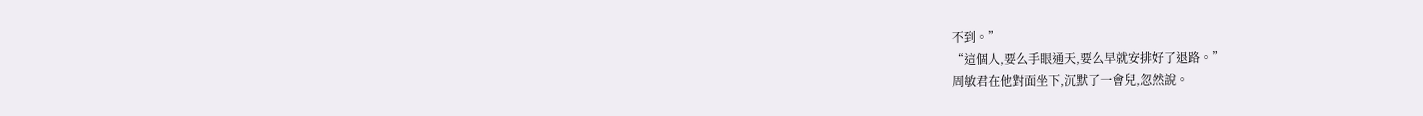不到。”
“這個人,要么手眼通天,要么早就安排好了退路。”
周敏君在他對面坐下,沉默了一會兒,忽然說。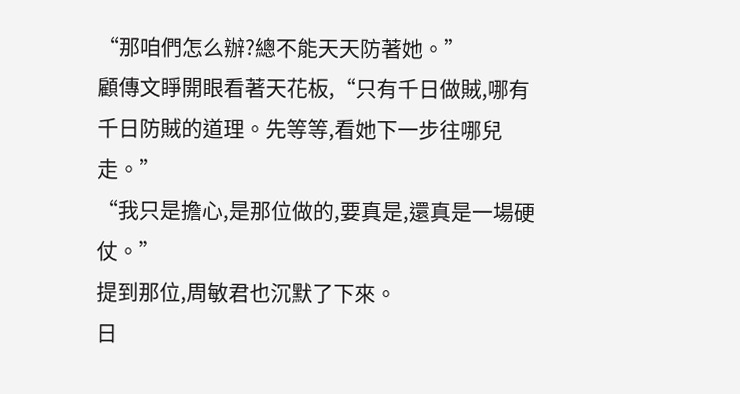“那咱們怎么辦?總不能天天防著她。”
顧傳文睜開眼看著天花板,“只有千日做賊,哪有千日防賊的道理。先等等,看她下一步往哪兒走。”
“我只是擔心,是那位做的,要真是,還真是一場硬仗。”
提到那位,周敏君也沉默了下來。
日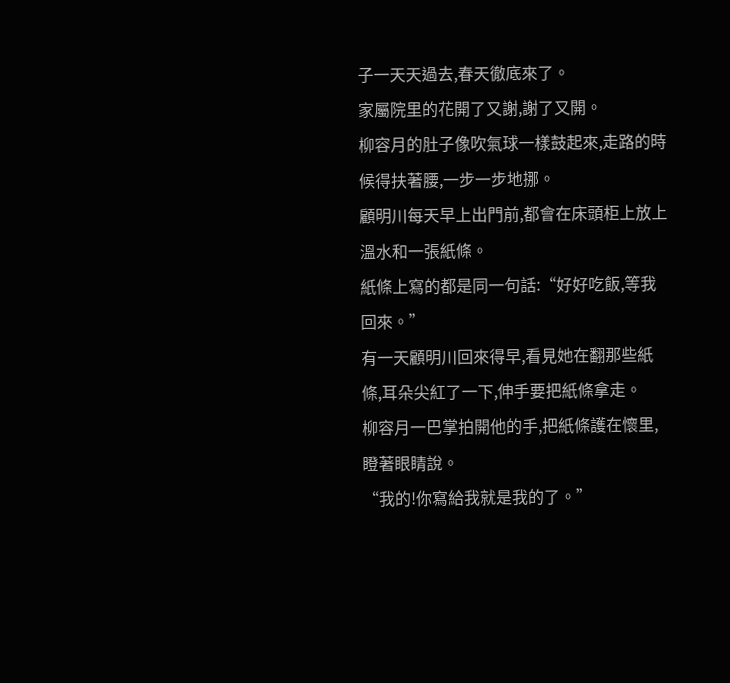子一天天過去,春天徹底來了。
家屬院里的花開了又謝,謝了又開。
柳容月的肚子像吹氣球一樣鼓起來,走路的時候得扶著腰,一步一步地挪。
顧明川每天早上出門前,都會在床頭柜上放上溫水和一張紙條。
紙條上寫的都是同一句話:“好好吃飯,等我回來。”
有一天顧明川回來得早,看見她在翻那些紙條,耳朵尖紅了一下,伸手要把紙條拿走。
柳容月一巴掌拍開他的手,把紙條護在懷里,瞪著眼睛說。
“我的!你寫給我就是我的了。”